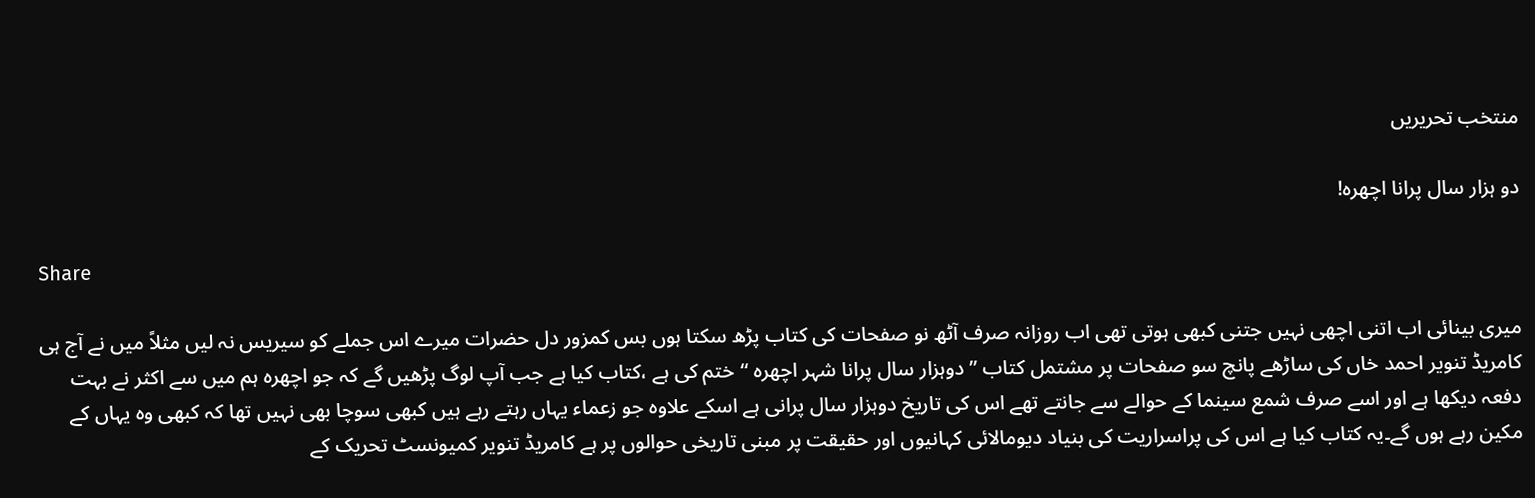منتخب تحریریں

دو ہزار سال پرانا اچھرہ!

Share

میری بینائی اب اتنی اچھی نہیں جتنی کبھی ہوتی تھی اب روزانہ صرف آٹھ نو صفحات کی کتاب پڑھ سکتا ہوں بس کمزور دل حضرات میرے اس جملے کو سیریس نہ لیں مثلاً میں نے آج ہی کامریڈ تنویر احمد خاں کی ساڑھے پانچ سو صفحات پر مشتمل کتاب ’’دوہزار سال پرانا شہر اچھرہ ‘‘ختم کی ہے ،کتاب کیا ہے جب آپ لوگ پڑھیں گے کہ جو اچھرہ ہم میں سے اکثر نے بہت دفعہ دیکھا ہے اور اسے صرف شمع سینما کے حوالے سے جانتے تھے اس کی تاریخ دوہزار سال پرانی ہے اسکے علاوہ جو زعماء یہاں رہتے رہے ہیں کبھی سوچا بھی نہیں تھا کہ کبھی وہ یہاں کے مکین رہے ہوں گے۔یہ کتاب کیا ہے اس کی پراسراریت کی بنیاد دیومالائی کہانیوں اور حقیقت پر مبنی تاریخی حوالوں پر ہے کامریڈ تنویر کمیونسٹ تحریک کے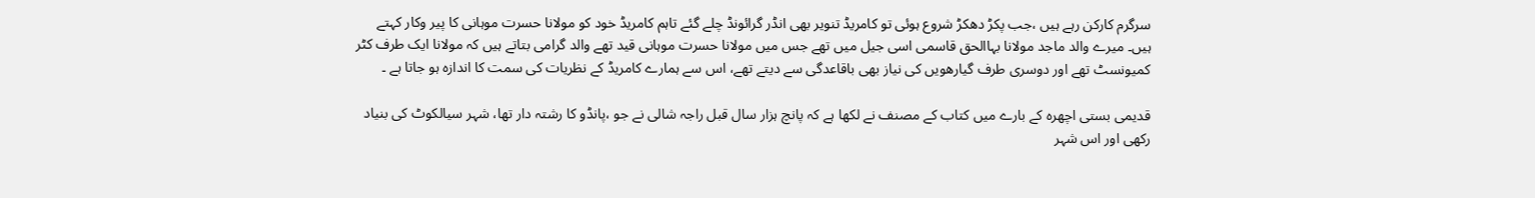سرگرم کارکن رہے ہیں ،جب پکڑ دھکڑ شروع ہوئی تو کامریڈ تنویر بھی انڈر گرائونڈ چلے گئے تاہم کامریڈ خود کو مولانا حسرت موہانی کا پیر وکار کہتے ہیں۔ میرے والد ماجد مولانا بہاالحق قاسمی اسی جیل میں تھے جس میں مولانا حسرت موہانی قید تھے والد گرامی بتاتے ہیں کہ مولانا ایک طرف کٹر کمیونسٹ تھے اور دوسری طرف گیارھویں کی نیاز بھی باقاعدگی سے دیتے تھے، اس سے ہمارے کامریڈ کے نظریات کی سمت کا اندازہ ہو جاتا ہے ۔

قدیمی بستی اچھرہ کے بارے میں کتاب کے مصنف نے لکھا ہے کہ پانچ ہزار سال قبل راجہ شالی نے جو ،پانڈو کا رشتہ دار تھا، شہر سیالکوٹ کی بنیاد رکھی اور اس شہر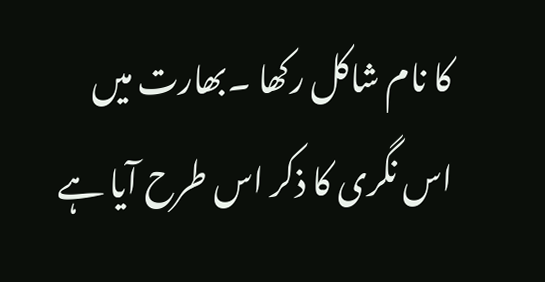کا نام شاکل رکھا ۔بھارت میں اس نگری کا ذکر اس طرح آیا ہے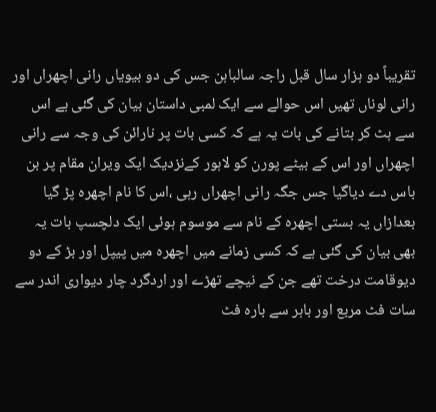تقریباً دو ہزار سال قبل راجہ سالباہن جس کی دو بیویاں رانی اچھراں اور رانی لوناں تھیں اس حوالے سے ایک لمبی داستان بیان کی گئی ہے اس سے ہٹ کر بتانے کی بات یہ ہے کہ کسی بات پر نارائن کی وجہ سے رانی اچھراں اور اس کے بیٹے پورن کو لاہور کےنزدیک ایک ویران مقام پر بن باس دے دیاگیا جس جگہ رانی اچھراں رہی ،اس کا نام اچھرہ پڑ گیا بعدازاں یہ بستی اچھرہ کے نام سے موسوم ہوئی ایک دلچسپ بات یہ بھی بیان کی گئی ہے کہ کسی زمانے میں اچھرہ میں پیپل اور بڑ کے دو دیوقامت درخت تھے جن کے نیچے تھڑے اور اردگرد چار دیواری اندر سے سات فٹ مربع اور باہر سے بارہ فٹ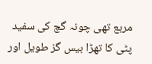مربع تھی چونہ گچ کی سفید پٹی کا تھڑا بیس گز طویل اور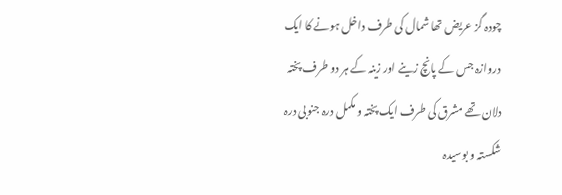چودہ گز عریض تھا شمال کی طرف داخل ہونے کا ایک دروازہ جس کے پانچ زینے اور زینہ کے ہر دو طرف پختہ دلان تھے مشرق کی طرف ایک پختہ و مکمل درہ جنوبی درہ شکستہ و بوسیدہ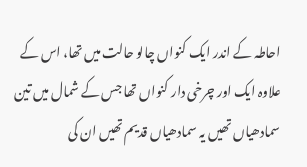احاطہ کے اندر ایک کنواں چالو حالت میں تھا، اس کے علاوہ ایک اور چرخی دار کنواں تھا جس کے شمال میں تین سمادھیاں تھیں یہ سمادھیاں قدیم تھیں ان کی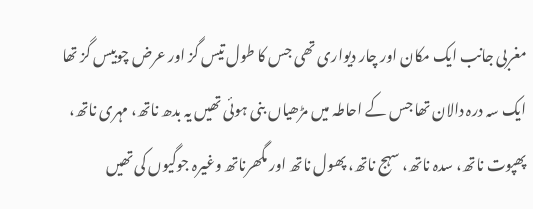مغربی جانب ایک مکان اور چار دیواری تھی جس کا طول تیس گز اور عرض چوبیس گز تھا ایک سہ درہ دالان تھا جس کے احاطہ میں مڑھیاں بنی ہوئی تھیں یہ بدھ ناتھ، مہری ناتھ، پھپوت ناتھ، سدہ ناتھ، سہج ناتھ، پھول ناتھ اور مگھرناتھ وغیرہ جوگیوں کی تھیں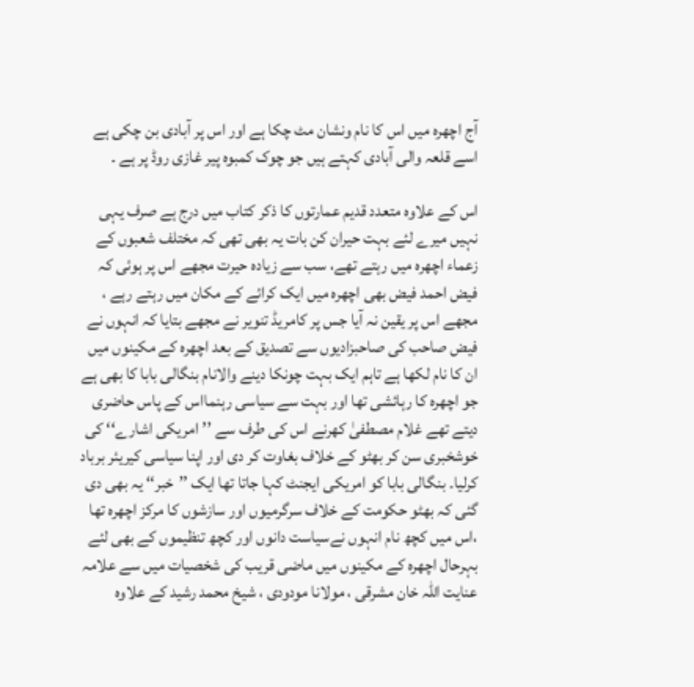آج اچھرہ میں اس کا نام ونشان مٹ چکا ہے اور اس پر آبادی بن چکی ہے اسے قلعہ والی آبادی کہتے ہیں جو چوک کمبوہ پیر غازی روڈ پر ہے ۔

اس کے علاوہ متعدد قدیم عمارتوں کا ذکر کتاب میں درج ہے صرف یہی نہیں میرے لئے بہت حیران کن بات یہ بھی تھی کہ مختلف شعبوں کے زعماء اچھرہ میں رہتے تھے، سب سے زیادہ حیرت مجھے اس پر ہوئی کہ فیض احمد فیض بھی اچھرہ میں ایک کرائے کے مکان میں رہتے رہے ، مجھے اس پر یقین نہ آیا جس پر کامریڈ تنویر نے مجھے بتایا کہ انہوں نے فیض صاحب کی صاحبزادیوں سے تصدیق کے بعد اچھرہ کے مکینوں میں ان کا نام لکھا ہے تاہم ایک بہت چونکا دینے والانام بنگالی بابا کا بھی ہے جو اچھرہ کا رہائشی تھا اور بہت سے سیاسی رہنمااس کے پاس حاضری دیتے تھے غلام مصطفیٰ کھرنے اس کی طرف سے ’’امریکی اشارے‘‘ کی خوشخبری سن کر بھٹو کے خلاف بغاوت کر دی اور اپنا سیاسی کیریئر برباد کرلیا۔ بنگالی بابا کو امریکی ایجنٹ کہا جاتا تھا ایک ’’خبر‘‘ یہ بھی دی گئی کہ بھٹو حکومت کے خلاف سرگرمیوں اور سازشوں کا مرکز اچھرہ تھا ،اس میں کچھ نام انہوں نےسیاست دانوں اور کچھ تنظیموں کے بھی لئے بہرحال اچھرہ کے مکینوں میں ماضی قریب کی شخصیات میں سے علامہ عنایت اللہ خان مشرقی ، مولانا مودودی ، شیخ محمد رشید کے علاوہ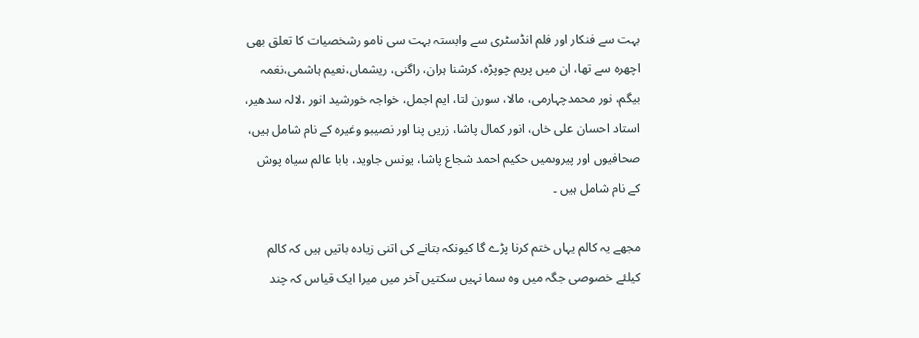بہت سے فنکار اور فلم انڈسٹری سے وابستہ بہت سی نامو رشخصیات کا تعلق بھی اچھرہ سے تھا، ان میں پریم چوپڑہ، کرشنا ہران، راگنی، ریشماں،نعیم ہاشمی،نغمہ بیگم، نور محمدچہارمی، مالا، سورن لتا، ایم اجمل، خواجہ خورشید انور ،لالہ سدھیر، استاد احسان علی خاں، انور کمال پاشا، زریں پنا اور نصیبو وغیرہ کے نام شامل ہیں، صحافیوں اور پیروںمیں حکیم احمد شجاع پاشا، یونس جاوید، بابا عالم سیاہ پوش کے نام شامل ہیں ۔

مجھے یہ کالم یہاں ختم کرنا پڑے گا کیونکہ بتانے کی اتنی زیادہ باتیں ہیں کہ کالم کیلئے خصوصی جگہ میں وہ سما نہیں سکتیں آخر میں میرا ایک قیاس کہ چند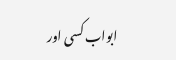ابواب کسی اور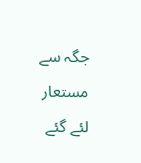جگہ سے مستعار لئے گئے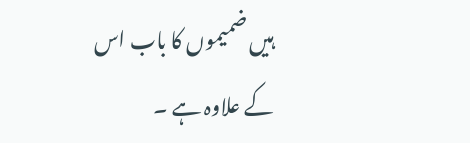ہیں ضمیموں کا باب اس کے علاوہ ہے ۔